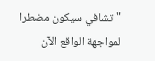" تشافي سيكون مضطرا لمواجهة الواقع الآن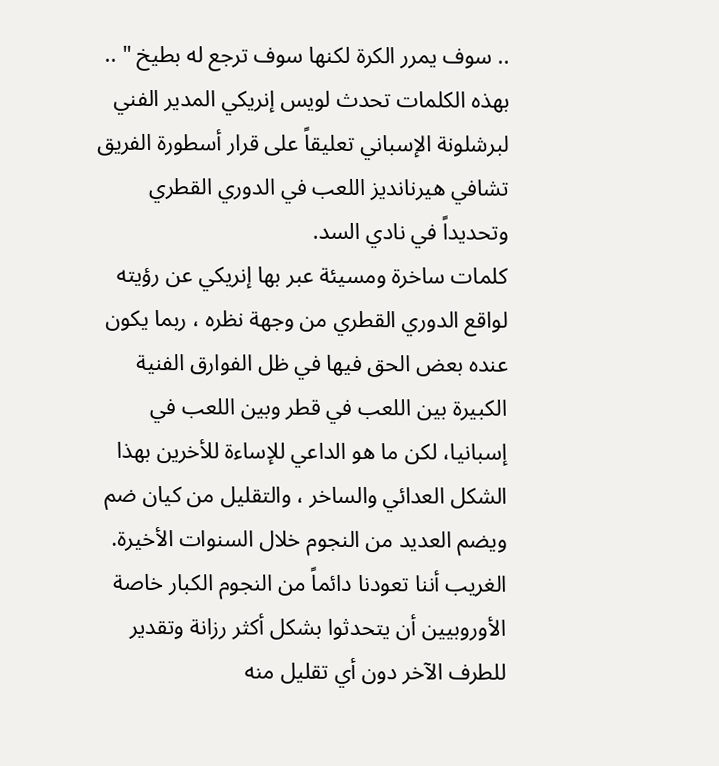.. سوف يمرر الكرة لكنها سوف ترجع له بطيخ " .. بهذه الكلمات تحدث لويس إنريكي المدير الفني لبرشلونة الإسباني تعليقاً على قرار أسطورة الفريق تشافي هيرنانديز اللعب في الدوري القطري وتحديداً في نادي السد.
كلمات ساخرة ومسيئة عبر بها إنريكي عن رؤيته لواقع الدوري القطري من وجهة نظره ، ربما يكون عنده بعض الحق فيها في ظل الفوارق الفنية الكبيرة بين اللعب في قطر وبين اللعب في إسبانيا، لكن ما هو الداعي للإساءة للأخرين بهذا الشكل العدائي والساخر ، والتقليل من كيان ضم ويضم العديد من النجوم خلال السنوات الأخيرة.
الغريب أننا تعودنا دائماً من النجوم الكبار خاصة الأوروبيين أن يتحدثوا بشكل أكثر رزانة وتقدير للطرف الآخر دون أي تقليل منه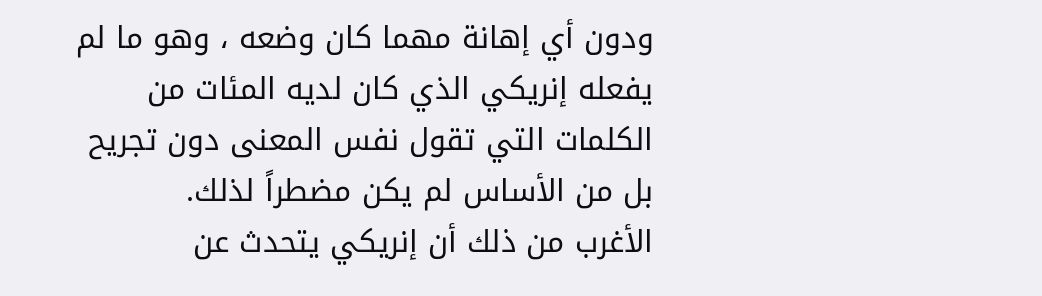ودون أي إهانة مهما كان وضعه ، وهو ما لم يفعله إنريكي الذي كان لديه المئات من الكلمات التي تقول نفس المعنى دون تجريح بل من الأساس لم يكن مضطراً لذلك.
الأغرب من ذلك أن إنريكي يتحدث عن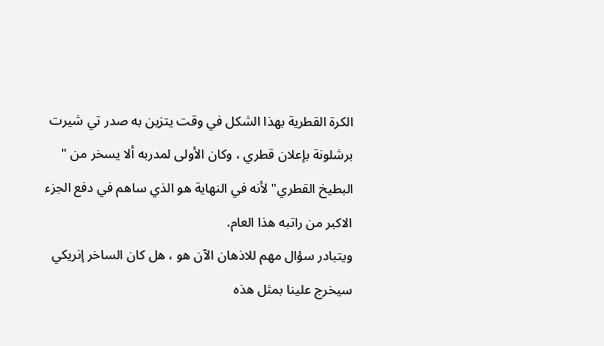الكرة القطرية بهذا الشكل في وقت يتزين به صدر تي شيرت برشلونة بإعلان قطري ، وكان الأولى لمدربه ألا يسخر من " البطيخ القطري" لأنه في النهاية هو الذي ساهم في دفع الجزء الاكبر من راتبه هذا العام.
ويتبادر سؤال مهم للاذهان الآن هو ، هل كان الساخر إنريكي سيخرج علينا بمثل هذه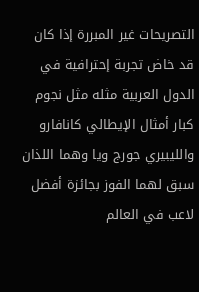التصريحات غير المبررة إذا كان قد خاض تجربة إحترافية في الدول العربية مثله مثل نجوم كبار أمثال الإيطالي كانافارو والليبيري جورج ويا وهما اللذان سبق لهما الفوز بجائزة أفضل لاعب في العالم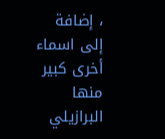، إضافة إلى اسماء أخرى كبير منها البرازيلي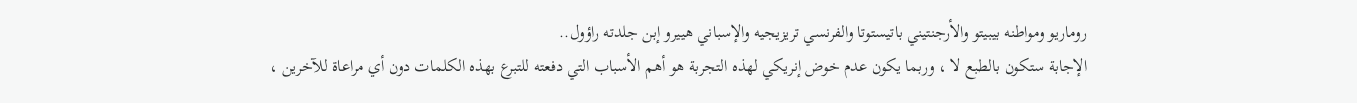روماريو ومواطنه بيبيتو والأرجنتيني باتيستوتا والفرنسي تريزيجيه والإسباني هييرو إبن جلدته راؤول..
الإجابة ستكون بالطبع لا ، وربما يكون عدم خوض إنريكي لهذه التجربة هو أهم الأسباب التي دفعته للتبرع بهذه الكلمات دون أي مراعاة للآخرين ،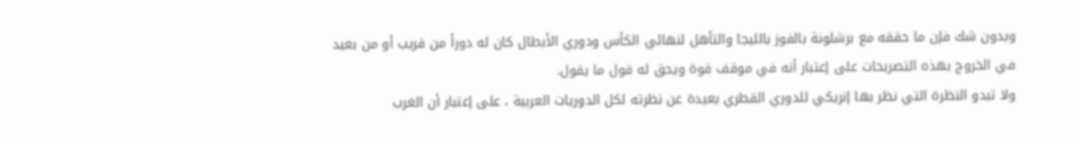وبدون شك فإن ما حققه مع برشلونة بالفوز بالليجا والتأهل لنهائي الكأس ودوري الأبطال كان له دوراً من قريب أو من بعيد في الخروج بهذه التصريحات على إعتبار أنه في موقف قوة ويحق له قول ما يقول.
ولا تبدو النظرة التي نظر بها إنريكي للدوري القطري بعيدة عن نظرته لكل الدوريات العربية ، على إعتبار أن الغرب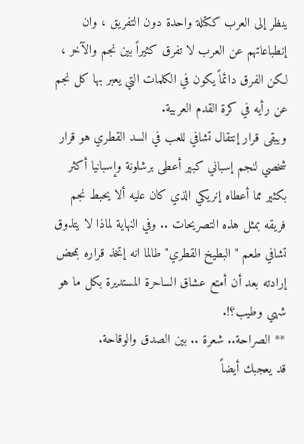ينظر إلى العرب ككتلة واحدة دون التفريق ، وان إنطباعاتهم عن العرب لا تفرق كثيراً بين نجم والآخر ، لكن الفرق دائماً يكون في الكلمات التي يعبر بها كل نجم عن رأيه في كرة القدم العربية.
ويبقى قرار إنتقال تشافي للعب في السد القطري هو قرار شخصي لنجم إسباني كبير أعطى برشلونة وإسبانيا أكثر بكثير مما أعطاه إنريكي الذي كان عليه ألا يحبط نجم فريقه بمثل هذه التصريحات .. وفي النهاية لماذا لا يتذوق تشافي طعم " البطيخ القطري" طالما انه إتخذ قراره بمحض إرادته بعد أن أمتع عشاق الساحرة المستديرة بكل ما هو شهي وطيب؟!.
** الصراحة.. شعرة .. بين الصدق والوقاحة.
قد يعجبك أيضاً